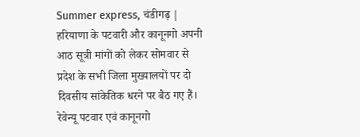Summer express, चंडीगढ़ | हरियाणा के पटवारी और कानूनगो अपनी आठ सूत्री मांगों को लेकर सोमवार से प्रदेश के सभी जिला मुख्यालयों पर दो दिवसीय सांकेतिक धरने पर बैठ गए हैं। रेवेन्यू पटवार एवं कानूनगो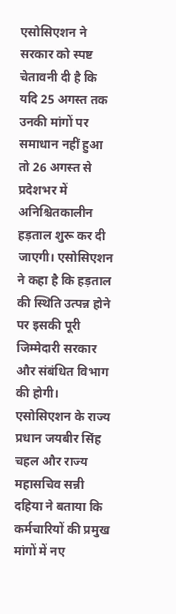एसोसिएशन ने सरकार को स्पष्ट चेतावनी दी है कि यदि 25 अगस्त तक उनकी मांगों पर समाधान नहीं हुआ तो 26 अगस्त से प्रदेशभर में अनिश्चितकालीन हड़ताल शुरू कर दी जाएगी। एसोसिएशन ने कहा है कि हड़ताल की स्थिति उत्पन्न होने पर इसकी पूरी जिम्मेदारी सरकार और संबंधित विभाग की होगी।
एसोसिएशन के राज्य प्रधान जयबीर सिंह चहल और राज्य महासचिव सन्नी दहिया ने बताया कि कर्मचारियों की प्रमुख मांगों में नए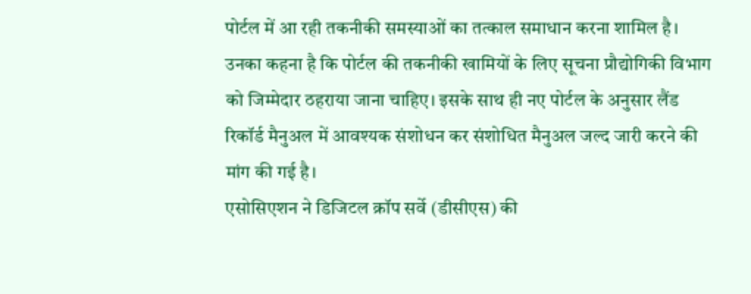पोर्टल में आ रही तकनीकी समस्याओं का तत्काल समाधान करना शामिल है। उनका कहना है कि पोर्टल की तकनीकी खामियों के लिए सूचना प्रौद्योगिकी विभाग को जिम्मेदार ठहराया जाना चाहिए। इसके साथ ही नए पोर्टल के अनुसार लैंड रिकॉर्ड मैनुअल में आवश्यक संशोधन कर संशोधित मैनुअल जल्द जारी करने की मांग की गई है।
एसोसिएशन ने डिजिटल क्रॉप सर्वे (डीसीएस) की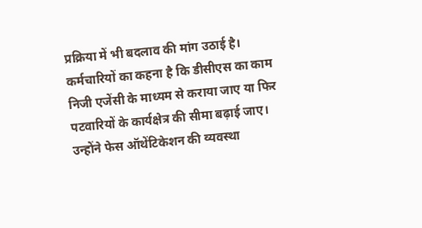प्रक्रिया में भी बदलाव की मांग उठाई है। कर्मचारियों का कहना है कि डीसीएस का काम निजी एजेंसी के माध्यम से कराया जाए या फिर पटवारियों के कार्यक्षेत्र की सीमा बढ़ाई जाए। उन्होंने फेस ऑथेंटिकेशन की व्यवस्था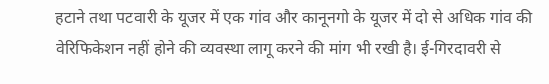हटाने तथा पटवारी के यूजर में एक गांव और कानूनगो के यूजर में दो से अधिक गांव की वेरिफिकेशन नहीं होने की व्यवस्था लागू करने की मांग भी रखी है। ई-गिरदावरी से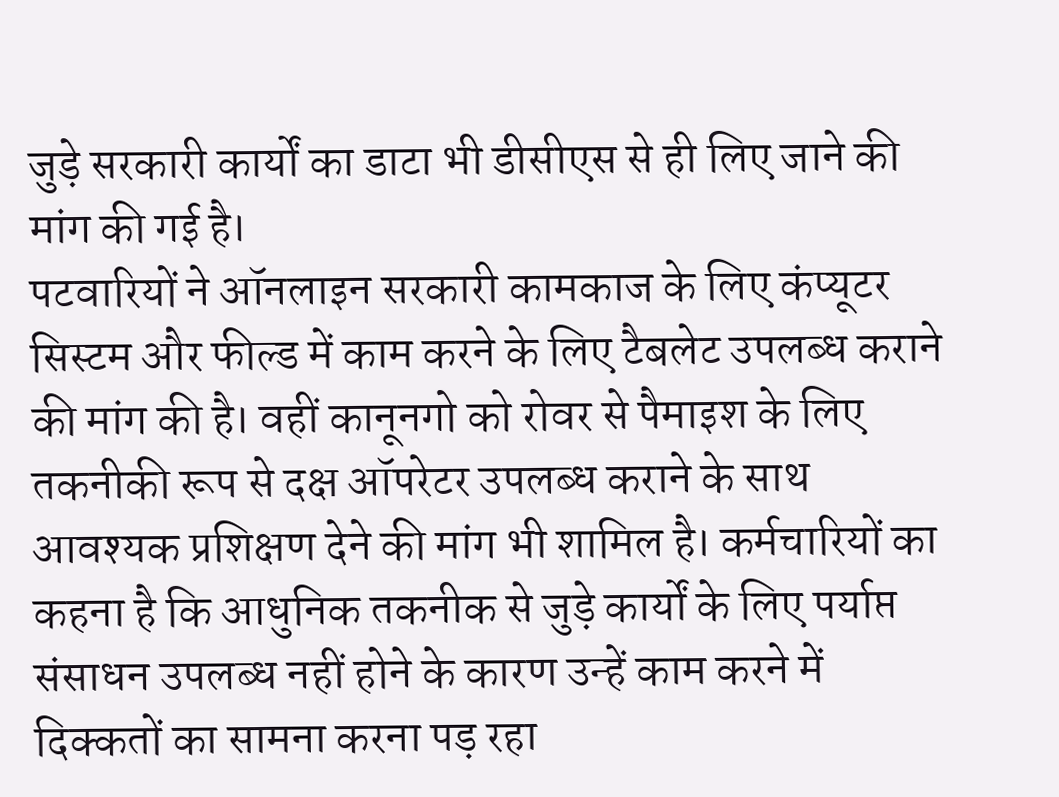जुड़े सरकारी कार्यों का डाटा भी डीसीएस से ही लिए जाने की मांग की गई है।
पटवारियों ने ऑनलाइन सरकारी कामकाज के लिए कंप्यूटर सिस्टम और फील्ड में काम करने के लिए टैबलेट उपलब्ध कराने की मांग की है। वहीं कानूनगो को रोवर से पैमाइश के लिए तकनीकी रूप से दक्ष ऑपरेटर उपलब्ध कराने के साथ आवश्यक प्रशिक्षण देने की मांग भी शामिल है। कर्मचारियों का कहना है कि आधुनिक तकनीक से जुड़े कार्यों के लिए पर्याप्त संसाधन उपलब्ध नहीं होने के कारण उन्हें काम करने में दिक्कतों का सामना करना पड़ रहा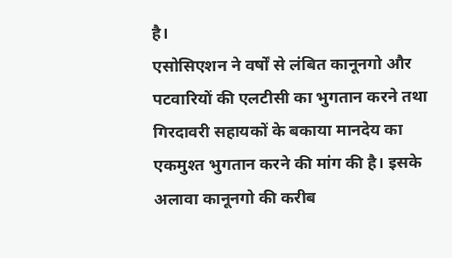है।
एसोसिएशन ने वर्षों से लंबित कानूनगो और पटवारियों की एलटीसी का भुगतान करने तथा गिरदावरी सहायकों के बकाया मानदेय का एकमुश्त भुगतान करने की मांग की है। इसके अलावा कानूनगो की करीब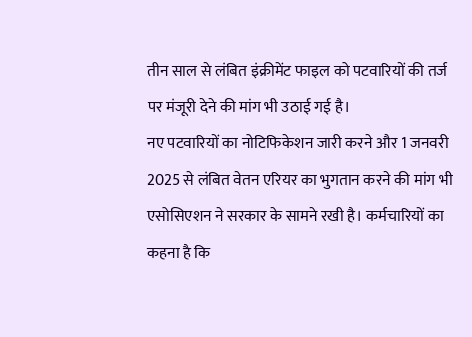तीन साल से लंबित इंक्रीमेंट फाइल को पटवारियों की तर्ज पर मंजूरी देने की मांग भी उठाई गई है।
नए पटवारियों का नोटिफिकेशन जारी करने और 1 जनवरी 2025 से लंबित वेतन एरियर का भुगतान करने की मांग भी एसोसिएशन ने सरकार के सामने रखी है। कर्मचारियों का कहना है कि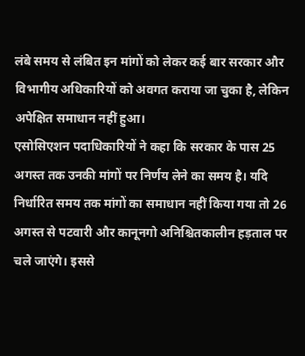लंबे समय से लंबित इन मांगों को लेकर कई बार सरकार और विभागीय अधिकारियों को अवगत कराया जा चुका है, लेकिन अपेक्षित समाधान नहीं हुआ।
एसोसिएशन पदाधिकारियों ने कहा कि सरकार के पास 25 अगस्त तक उनकी मांगों पर निर्णय लेने का समय है। यदि निर्धारित समय तक मांगों का समाधान नहीं किया गया तो 26 अगस्त से पटवारी और कानूनगो अनिश्चितकालीन हड़ताल पर चले जाएंगे। इससे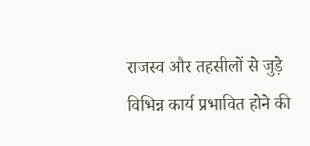राजस्व और तहसीलों से जुड़े विभिन्न कार्य प्रभावित होने की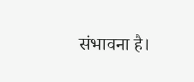संभावना है।